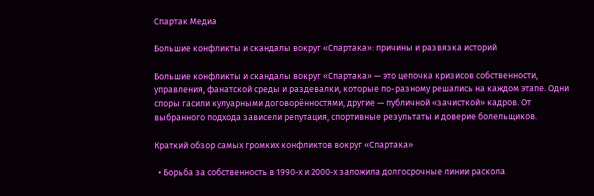Спартак Медиа

Большие конфликты и скандалы вокруг «Спартака»: причины и развязка историй

Большие конфликты и скандалы вокруг «Спартака» — это цепочка кризисов собственности, управления, фанатской среды и раздевалки, которые по-разному решались на каждом этапе. Одни споры гасили кулуарными договорённостями, другие — публичной «зачисткой» кадров. От выбранного подхода зависели репутация, спортивные результаты и доверие болельщиков.

Краткий обзор самых громких конфликтов вокруг «Спартака»

  • Борьба за собственность в 1990‑х и 2000‑х заложила долгосрочные линии раскола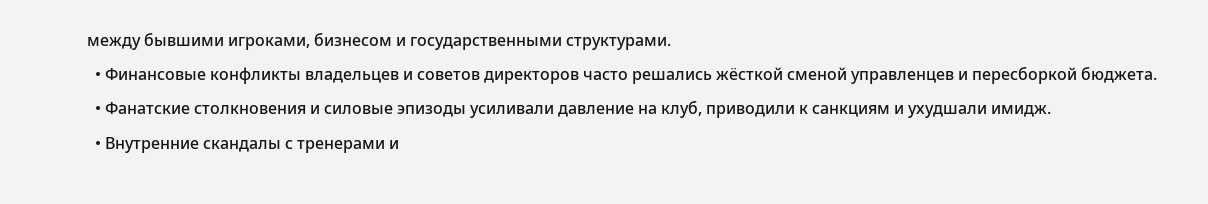между бывшими игроками, бизнесом и государственными структурами.
  • Финансовые конфликты владельцев и советов директоров часто решались жёсткой сменой управленцев и пересборкой бюджета.
  • Фанатские столкновения и силовые эпизоды усиливали давление на клуб, приводили к санкциям и ухудшали имидж.
  • Внутренние скандалы с тренерами и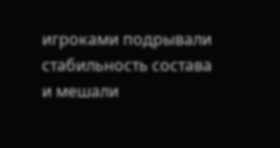игроками подрывали стабильность состава и мешали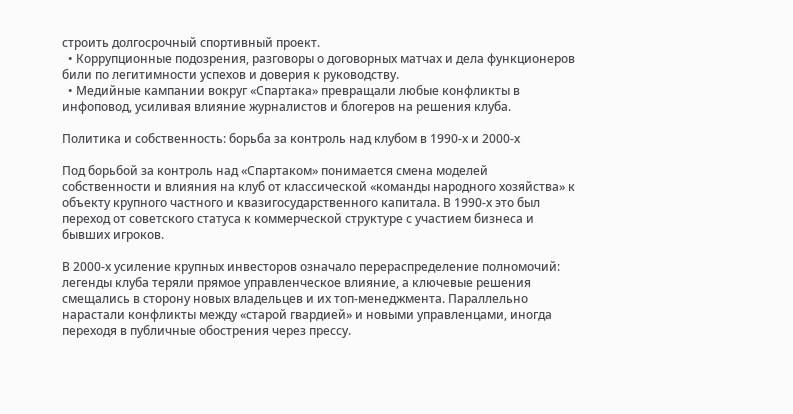строить долгосрочный спортивный проект.
  • Коррупционные подозрения, разговоры о договорных матчах и дела функционеров били по легитимности успехов и доверия к руководству.
  • Медийные кампании вокруг «Спартака» превращали любые конфликты в инфоповод, усиливая влияние журналистов и блогеров на решения клуба.

Политика и собственность: борьба за контроль над клубом в 1990‑х и 2000‑х

Под борьбой за контроль над «Спартаком» понимается смена моделей собственности и влияния на клуб от классической «команды народного хозяйства» к объекту крупного частного и квазигосударственного капитала. В 1990‑х это был переход от советского статуса к коммерческой структуре с участием бизнеса и бывших игроков.

В 2000‑х усиление крупных инвесторов означало перераспределение полномочий: легенды клуба теряли прямое управленческое влияние, а ключевые решения смещались в сторону новых владельцев и их топ-менеджмента. Параллельно нарастали конфликты между «старой гвардией» и новыми управленцами, иногда переходя в публичные обострения через прессу.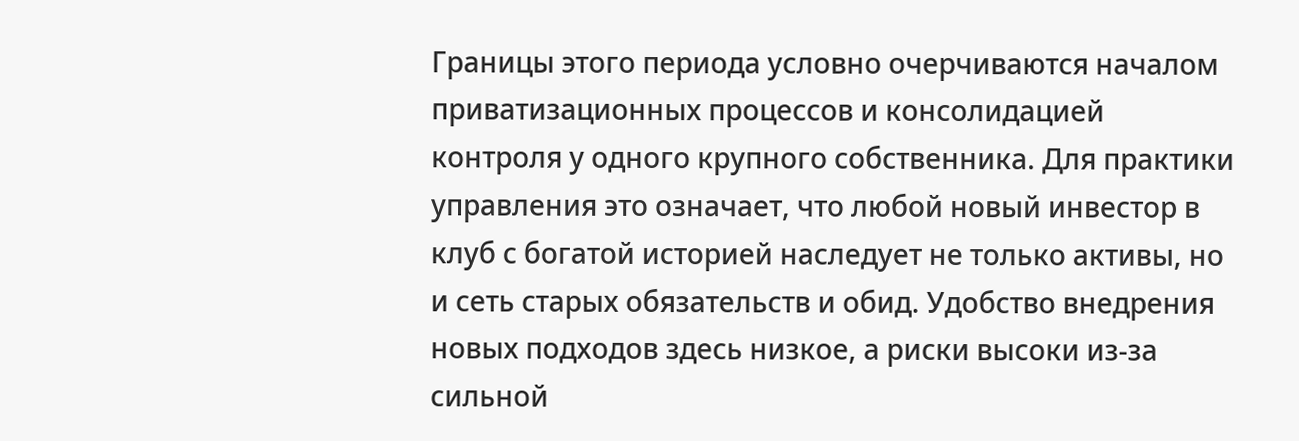Границы этого периода условно очерчиваются началом приватизационных процессов и консолидацией контроля у одного крупного собственника. Для практики управления это означает, что любой новый инвестор в клуб с богатой историей наследует не только активы, но и сеть старых обязательств и обид. Удобство внедрения новых подходов здесь низкое, а риски высоки из‑за сильной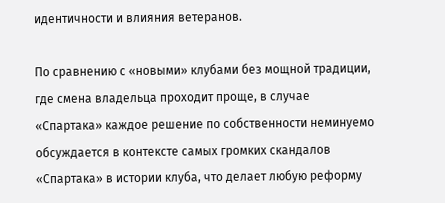идентичности и влияния ветеранов.

По сравнению с «новыми» клубами без мощной традиции, где смена владельца проходит проще, в случае «Спартака» каждое решение по собственности неминуемо обсуждается в контексте самых громких скандалов «Спартака» в истории клуба, что делает любую реформу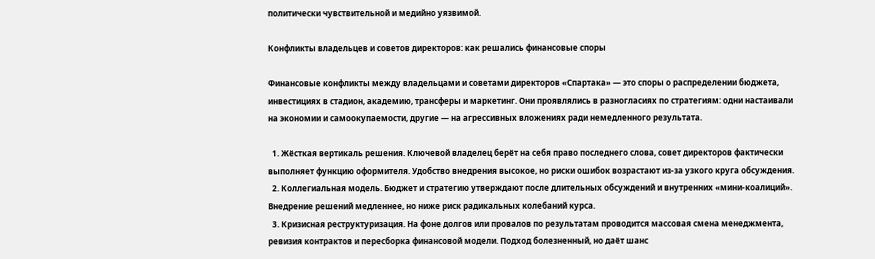политически чувствительной и медийно уязвимой.

Конфликты владельцев и советов директоров: как решались финансовые споры

Финансовые конфликты между владельцами и советами директоров «Спартака» — это споры о распределении бюджета, инвестициях в стадион, академию, трансферы и маркетинг. Они проявлялись в разногласиях по стратегиям: одни настаивали на экономии и самоокупаемости, другие — на агрессивных вложениях ради немедленного результата.

  1. Жёсткая вертикаль решения. Ключевой владелец берёт на себя право последнего слова, совет директоров фактически выполняет функцию оформителя. Удобство внедрения высокое, но риски ошибок возрастают из‑за узкого круга обсуждения.
  2. Коллегиальная модель. Бюджет и стратегию утверждают после длительных обсуждений и внутренних «мини‑коалиций». Внедрение решений медленнее, но ниже риск радикальных колебаний курса.
  3. Кризисная реструктуризация. На фоне долгов или провалов по результатам проводится массовая смена менеджмента, ревизия контрактов и пересборка финансовой модели. Подход болезненный, но даёт шанс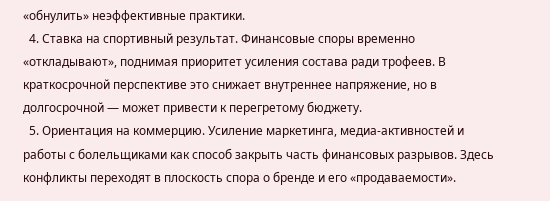«обнулить» неэффективные практики.
  4. Ставка на спортивный результат. Финансовые споры временно «откладывают», поднимая приоритет усиления состава ради трофеев. В краткосрочной перспективе это снижает внутреннее напряжение, но в долгосрочной — может привести к перегретому бюджету.
  5. Ориентация на коммерцию. Усиление маркетинга, медиа‑активностей и работы с болельщиками как способ закрыть часть финансовых разрывов. Здесь конфликты переходят в плоскость спора о бренде и его «продаваемости».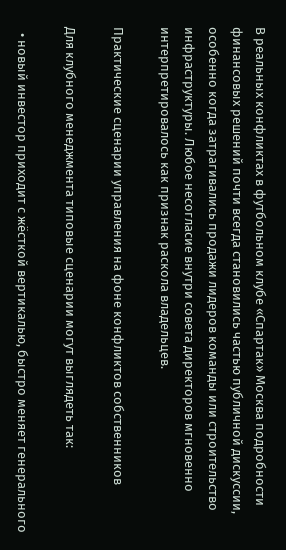В реальных конфликтах в футбольном клубе «Спартак» Москва подробности финансовых решений почти всегда становились частью публичной дискуссии, особенно когда затрагивались продажи лидеров команды или строительство инфраструктуры. Любое несогласие внутри совета директоров мгновенно интерпретировалось как признак раскола владельцев.

Практические сценарии управления на фоне конфликтов собственников

Для клубного менеджмента типовые сценарии могут выглядеть так:

  • новый инвестор приходит с жёсткой вертикалью, быстро меняет генерального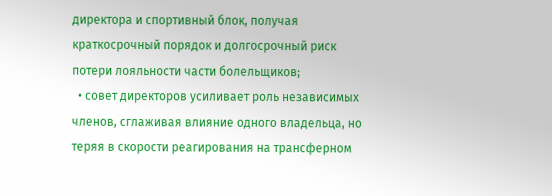директора и спортивный блок, получая краткосрочный порядок и долгосрочный риск потери лояльности части болельщиков;
  • совет директоров усиливает роль независимых членов, сглаживая влияние одного владельца, но теряя в скорости реагирования на трансферном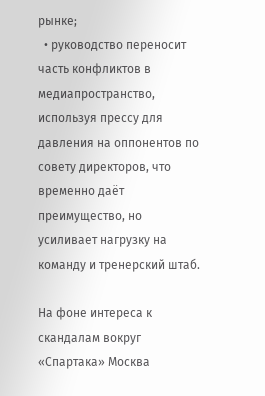рынке;
  • руководство переносит часть конфликтов в медиапространство, используя прессу для давления на оппонентов по совету директоров, что временно даёт преимущество, но усиливает нагрузку на команду и тренерский штаб.

На фоне интереса к скандалам вокруг «Спартака» Москва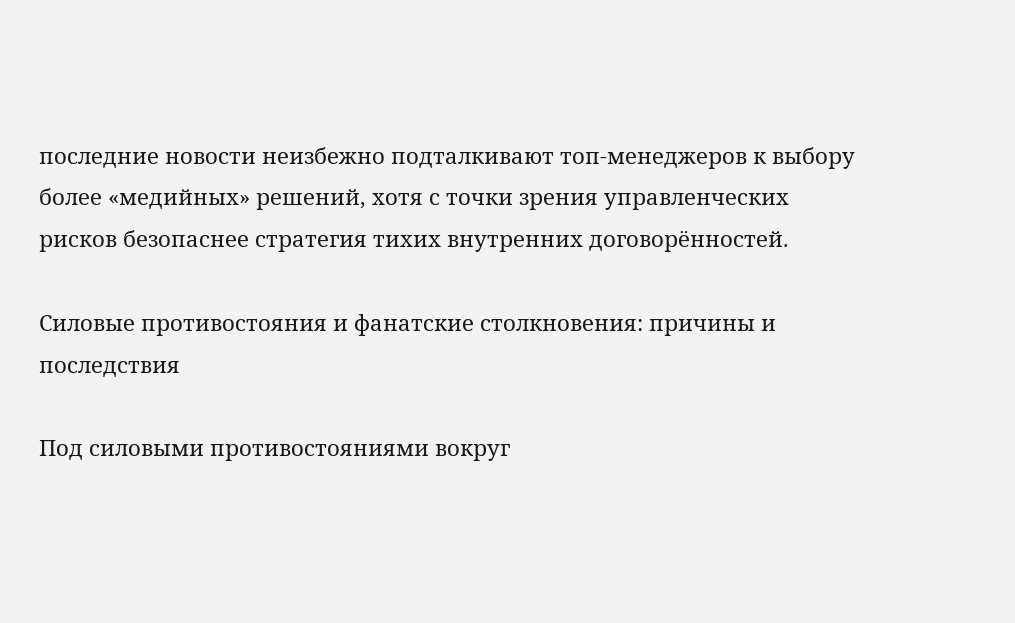последние новости неизбежно подталкивают топ‑менеджеров к выбору более «медийных» решений, хотя с точки зрения управленческих рисков безопаснее стратегия тихих внутренних договорённостей.

Силовые противостояния и фанатские столкновения: причины и последствия

Под силовыми противостояниями вокруг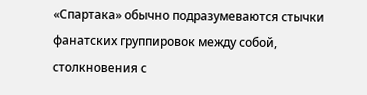«Спартака» обычно подразумеваются стычки фанатских группировок между собой, столкновения с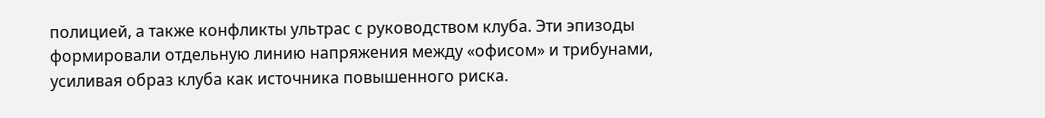полицией, а также конфликты ультрас с руководством клуба. Эти эпизоды формировали отдельную линию напряжения между «офисом» и трибунами, усиливая образ клуба как источника повышенного риска.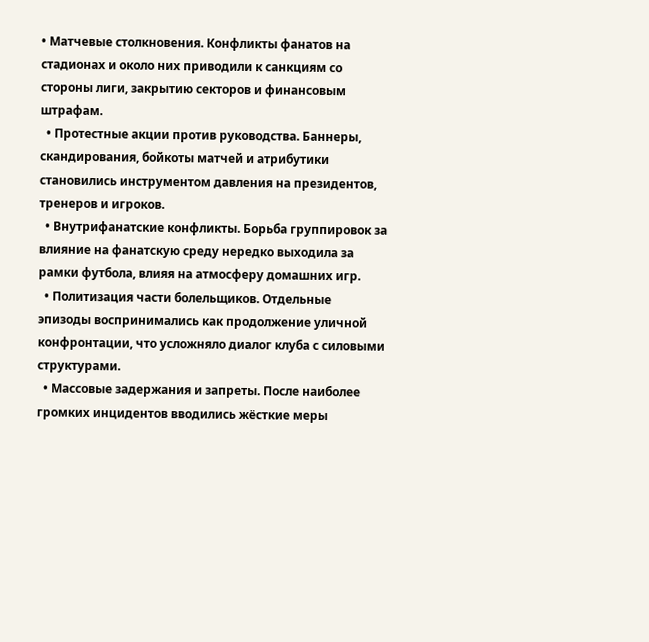• Матчевые столкновения. Конфликты фанатов на стадионах и около них приводили к санкциям со стороны лиги, закрытию секторов и финансовым штрафам.
  • Протестные акции против руководства. Баннеры, скандирования, бойкоты матчей и атрибутики становились инструментом давления на президентов, тренеров и игроков.
  • Внутрифанатские конфликты. Борьба группировок за влияние на фанатскую среду нередко выходила за рамки футбола, влияя на атмосферу домашних игр.
  • Политизация части болельщиков. Отдельные эпизоды воспринимались как продолжение уличной конфронтации, что усложняло диалог клуба с силовыми структурами.
  • Массовые задержания и запреты. После наиболее громких инцидентов вводились жёсткие меры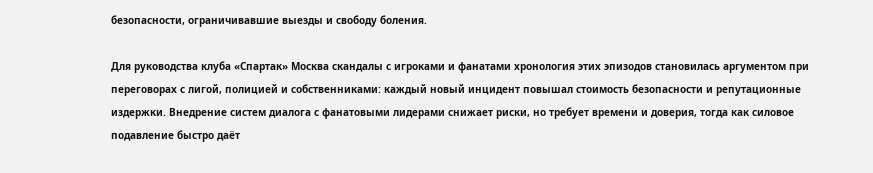безопасности, ограничивавшие выезды и свободу боления.

Для руководства клуба «Спартак» Москва скандалы с игроками и фанатами хронология этих эпизодов становилась аргументом при переговорах с лигой, полицией и собственниками: каждый новый инцидент повышал стоимость безопасности и репутационные издержки. Внедрение систем диалога с фанатовыми лидерами снижает риски, но требует времени и доверия, тогда как силовое подавление быстро даёт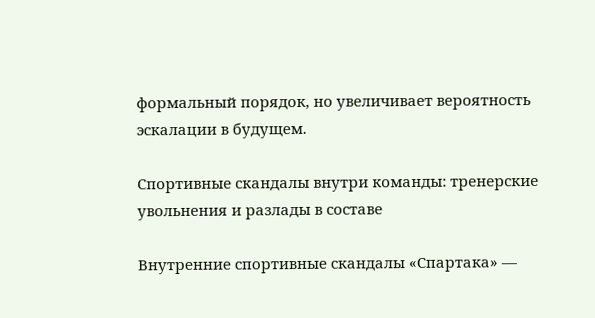формальный порядок, но увеличивает вероятность эскалации в будущем.

Спортивные скандалы внутри команды: тренерские увольнения и разлады в составе

Внутренние спортивные скандалы «Спартака» —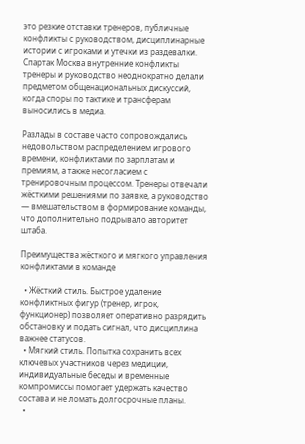это резкие отставки тренеров, публичные конфликты с руководством, дисциплинарные истории с игроками и утечки из раздевалки. Спартак Москва внутренние конфликты тренеры и руководство неоднократно делали предметом общенациональных дискуссий, когда споры по тактике и трансферам выносились в медиа.

Разлады в составе часто сопровождались недовольством распределением игрового времени, конфликтами по зарплатам и премиям, а также несогласием с тренировочным процессом. Тренеры отвечали жёсткими решениями по заявке, а руководство — вмешательством в формирование команды, что дополнительно подрывало авторитет штаба.

Преимущества жёсткого и мягкого управления конфликтами в команде

  • Жёсткий стиль. Быстрое удаление конфликтных фигур (тренер, игрок, функционер) позволяет оперативно разрядить обстановку и подать сигнал, что дисциплина важнее статусов.
  • Мягкий стиль. Попытка сохранить всех ключевых участников через медиции, индивидуальные беседы и временные компромиссы помогает удержать качество состава и не ломать долгосрочные планы.
  •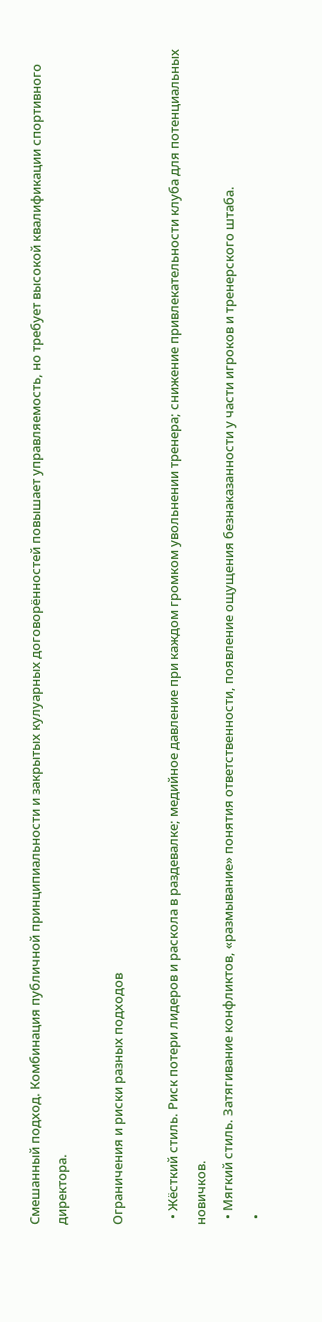Смешанный подход. Комбинация публичной принципиальности и закрытых кулуарных договорённостей повышает управляемость, но требует высокой квалификации спортивного директора.

Ограничения и риски разных подходов

  • Жёсткий стиль. Риск потери лидеров и раскола в раздевалке; медийное давление при каждом громком увольнении тренера; снижение привлекательности клуба для потенциальных новичков.
  • Мягкий стиль. Затягивание конфликтов, «размывание» понятия ответственности, появление ощущения безнаказанности у части игроков и тренерского штаба.
  •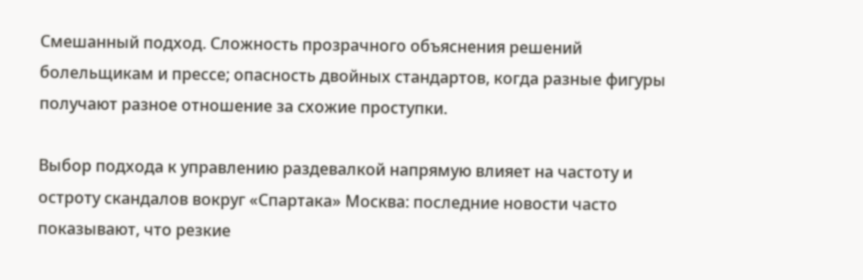Смешанный подход. Сложность прозрачного объяснения решений болельщикам и прессе; опасность двойных стандартов, когда разные фигуры получают разное отношение за схожие проступки.

Выбор подхода к управлению раздевалкой напрямую влияет на частоту и остроту скандалов вокруг «Спартака» Москва: последние новости часто показывают, что резкие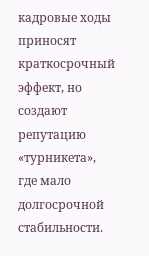кадровые ходы приносят краткосрочный эффект, но создают репутацию «турникета», где мало долгосрочной стабильности.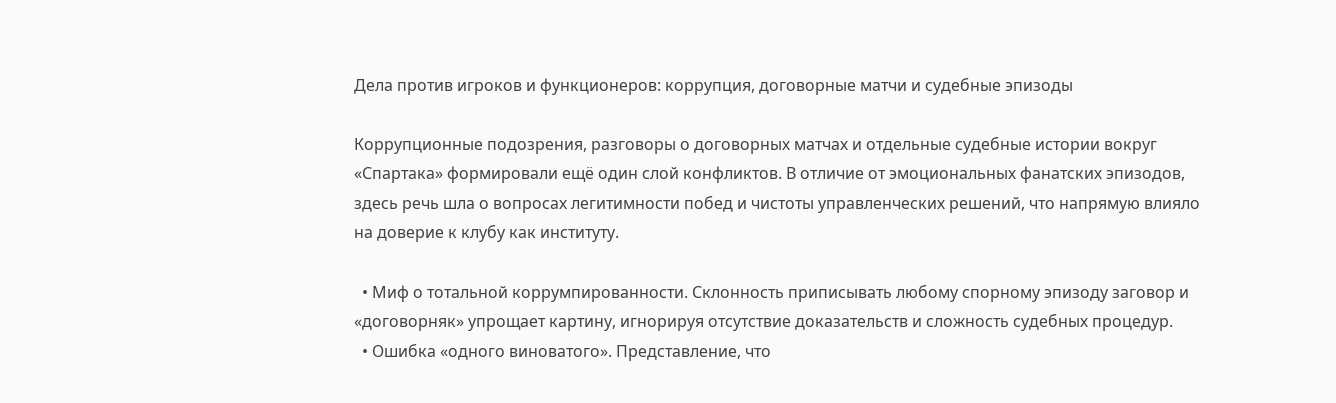Дела против игроков и функционеров: коррупция, договорные матчи и судебные эпизоды

Коррупционные подозрения, разговоры о договорных матчах и отдельные судебные истории вокруг «Спартака» формировали ещё один слой конфликтов. В отличие от эмоциональных фанатских эпизодов, здесь речь шла о вопросах легитимности побед и чистоты управленческих решений, что напрямую влияло на доверие к клубу как институту.

  • Миф о тотальной коррумпированности. Склонность приписывать любому спорному эпизоду заговор и «договорняк» упрощает картину, игнорируя отсутствие доказательств и сложность судебных процедур.
  • Ошибка «одного виноватого». Представление, что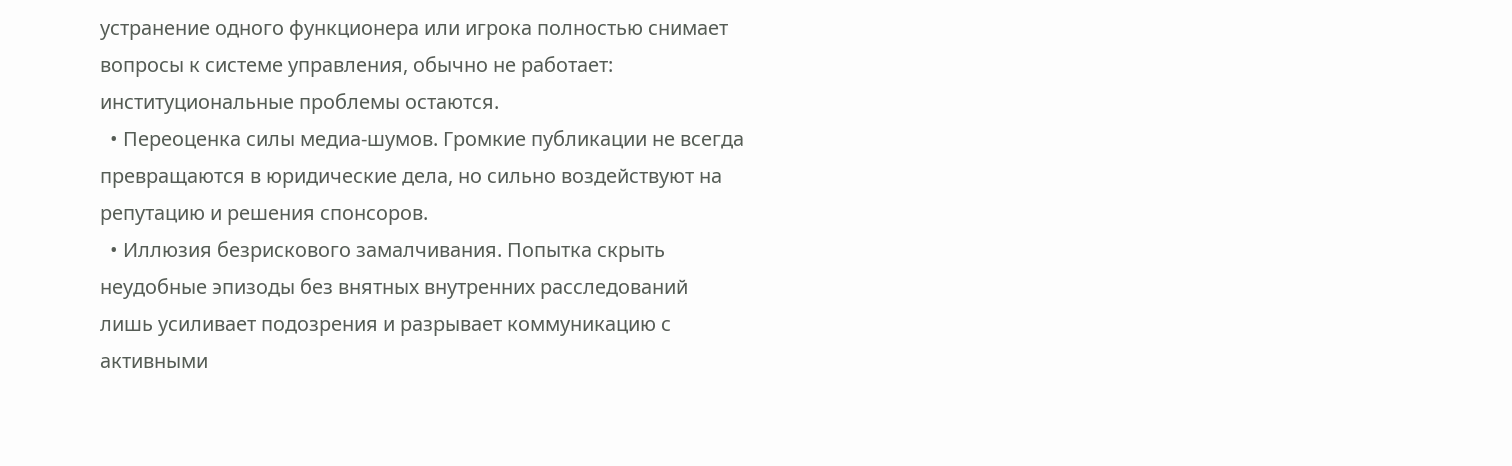устранение одного функционера или игрока полностью снимает вопросы к системе управления, обычно не работает: институциональные проблемы остаются.
  • Переоценка силы медиа‑шумов. Громкие публикации не всегда превращаются в юридические дела, но сильно воздействуют на репутацию и решения спонсоров.
  • Иллюзия безрискового замалчивания. Попытка скрыть неудобные эпизоды без внятных внутренних расследований лишь усиливает подозрения и разрывает коммуникацию с активными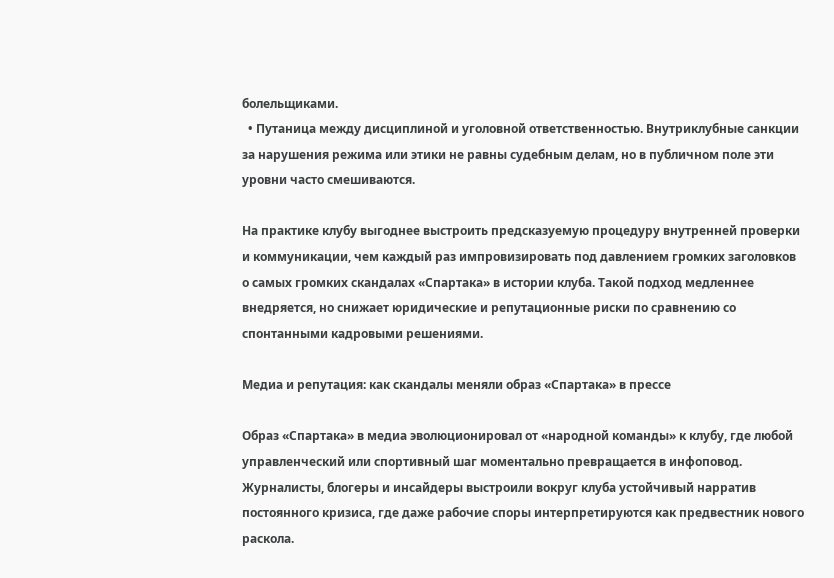болельщиками.
  • Путаница между дисциплиной и уголовной ответственностью. Внутриклубные санкции за нарушения режима или этики не равны судебным делам, но в публичном поле эти уровни часто смешиваются.

На практике клубу выгоднее выстроить предсказуемую процедуру внутренней проверки и коммуникации, чем каждый раз импровизировать под давлением громких заголовков о самых громких скандалах «Спартака» в истории клуба. Такой подход медленнее внедряется, но снижает юридические и репутационные риски по сравнению со спонтанными кадровыми решениями.

Медиа и репутация: как скандалы меняли образ «Спартака» в прессе

Образ «Спартака» в медиа эволюционировал от «народной команды» к клубу, где любой управленческий или спортивный шаг моментально превращается в инфоповод. Журналисты, блогеры и инсайдеры выстроили вокруг клуба устойчивый нарратив постоянного кризиса, где даже рабочие споры интерпретируются как предвестник нового раскола.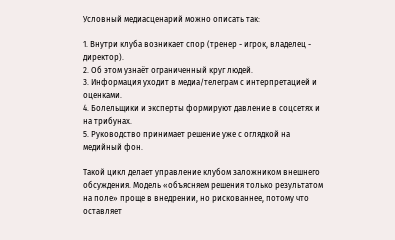Условный медиасценарий можно описать так:

1. Внутри клуба возникает спор (тренер - игрок, владелец - директор).
2. Об этом узнаёт ограниченный круг людей.
3. Информация уходит в медиа/телеграм с интерпретацией и оценками.
4. Болельщики и эксперты формируют давление в соцсетях и на трибунах.
5. Руководство принимает решение уже с оглядкой на медийный фон.

Такой цикл делает управление клубом заложником внешнего обсуждения. Модель «объясняем решения только результатом на поле» проще в внедрении, но рискованнее, потому что оставляет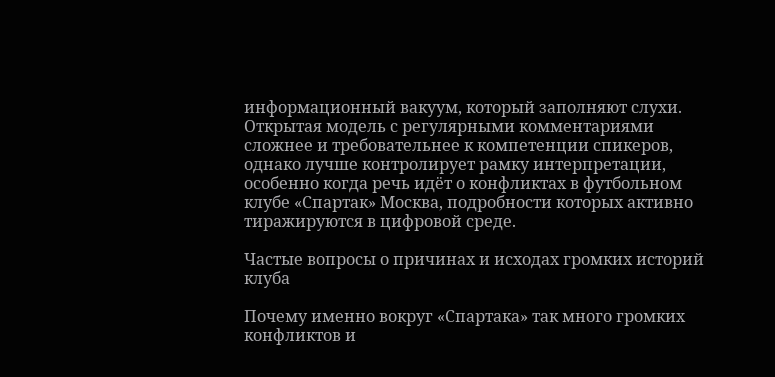информационный вакуум, который заполняют слухи. Открытая модель с регулярными комментариями сложнее и требовательнее к компетенции спикеров, однако лучше контролирует рамку интерпретации, особенно когда речь идёт о конфликтах в футбольном клубе «Спартак» Москва, подробности которых активно тиражируются в цифровой среде.

Частые вопросы о причинах и исходах громких историй клуба

Почему именно вокруг «Спартака» так много громких конфликтов и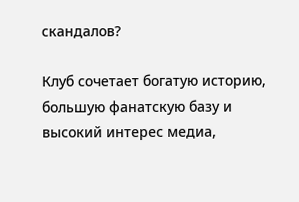скандалов?

Клуб сочетает богатую историю, большую фанатскую базу и высокий интерес медиа,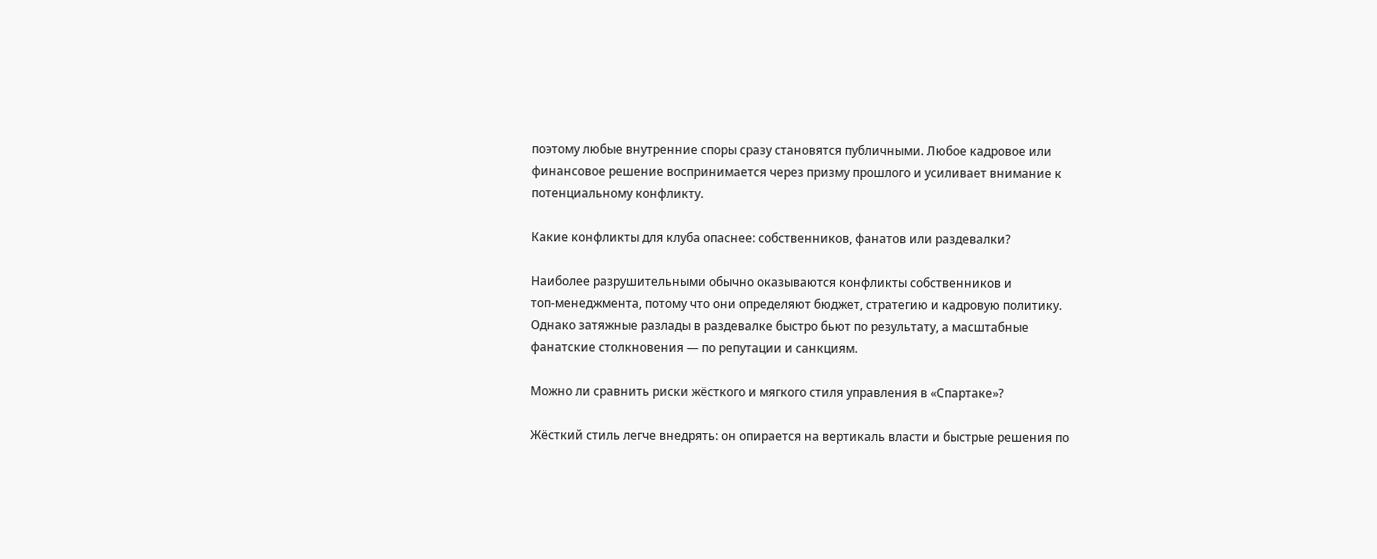поэтому любые внутренние споры сразу становятся публичными. Любое кадровое или финансовое решение воспринимается через призму прошлого и усиливает внимание к потенциальному конфликту.

Какие конфликты для клуба опаснее: собственников, фанатов или раздевалки?

Наиболее разрушительными обычно оказываются конфликты собственников и топ‑менеджмента, потому что они определяют бюджет, стратегию и кадровую политику. Однако затяжные разлады в раздевалке быстро бьют по результату, а масштабные фанатские столкновения — по репутации и санкциям.

Можно ли сравнить риски жёсткого и мягкого стиля управления в «Спартаке»?

Жёсткий стиль легче внедрять: он опирается на вертикаль власти и быстрые решения по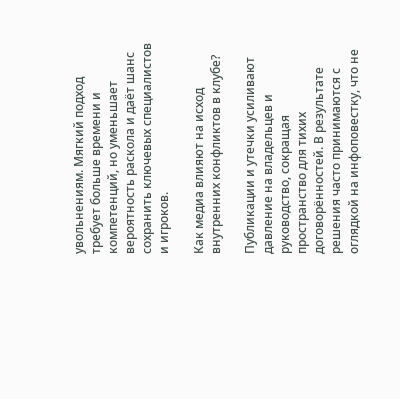увольнениям. Мягкий подход требует больше времени и компетенций, но уменьшает вероятность раскола и даёт шанс сохранить ключевых специалистов и игроков.

Как медиа влияют на исход внутренних конфликтов в клубе?

Публикации и утечки усиливают давление на владельцев и руководство, сокращая пространство для тихих договорённостей. В результате решения часто принимаются с оглядкой на инфоповестку, что не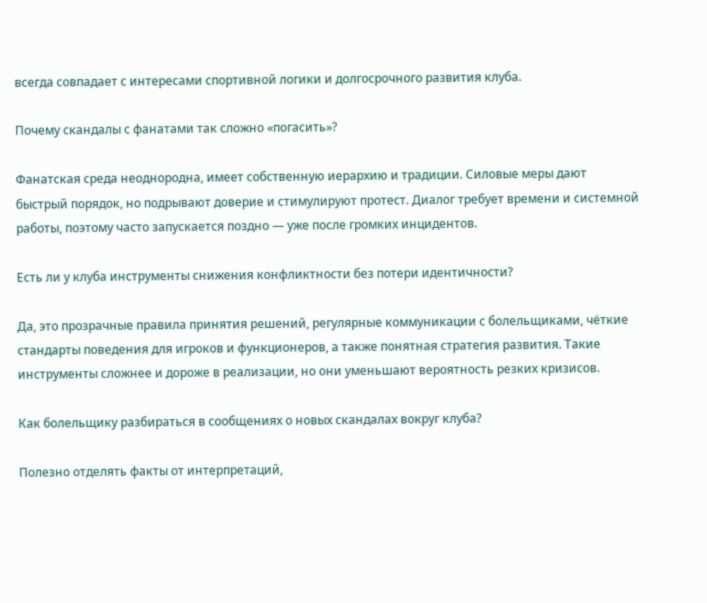всегда совпадает с интересами спортивной логики и долгосрочного развития клуба.

Почему скандалы с фанатами так сложно «погасить»?

Фанатская среда неоднородна, имеет собственную иерархию и традиции. Силовые меры дают быстрый порядок, но подрывают доверие и стимулируют протест. Диалог требует времени и системной работы, поэтому часто запускается поздно — уже после громких инцидентов.

Есть ли у клуба инструменты снижения конфликтности без потери идентичности?

Да, это прозрачные правила принятия решений, регулярные коммуникации с болельщиками, чёткие стандарты поведения для игроков и функционеров, а также понятная стратегия развития. Такие инструменты сложнее и дороже в реализации, но они уменьшают вероятность резких кризисов.

Как болельщику разбираться в сообщениях о новых скандалах вокруг клуба?

Полезно отделять факты от интерпретаций,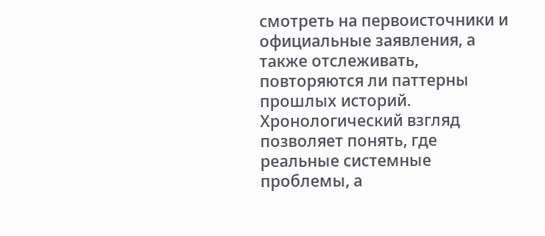смотреть на первоисточники и официальные заявления, а также отслеживать, повторяются ли паттерны прошлых историй. Хронологический взгляд позволяет понять, где реальные системные проблемы, а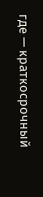где — краткосрочный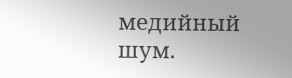медийный шум.